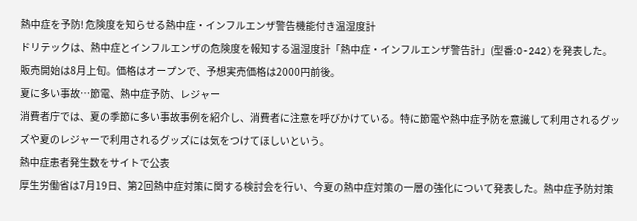熱中症を予防! 危険度を知らせる熱中症・インフルエンザ警告機能付き温湿度計
ドリテックは、熱中症とインフルエンザの危険度を報知する温湿度計「熱中症・インフルエンザ警告計」(型番:O-242)を発表した。販売開始は8月上旬。価格はオープンで、予想実売価格は2000円前後。
夏に多い事故…節電、熱中症予防、レジャー
消費者庁では、夏の季節に多い事故事例を紹介し、消費者に注意を呼びかけている。特に節電や熱中症予防を意識して利用されるグッズや夏のレジャーで利用されるグッズには気をつけてほしいという。
熱中症患者発生数をサイトで公表
厚生労働省は7月19日、第2回熱中症対策に関する検討会を行い、今夏の熱中症対策の一層の強化について発表した。熱中症予防対策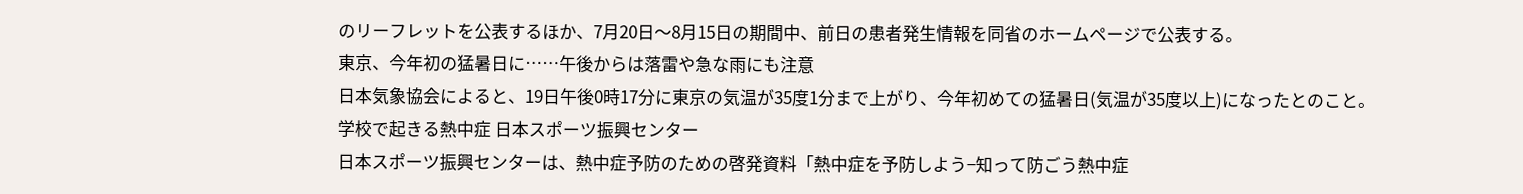のリーフレットを公表するほか、7月20日〜8月15日の期間中、前日の患者発生情報を同省のホームページで公表する。
東京、今年初の猛暑日に……午後からは落雷や急な雨にも注意
日本気象協会によると、19日午後0時17分に東京の気温が35度1分まで上がり、今年初めての猛暑日(気温が35度以上)になったとのこと。
学校で起きる熱中症 日本スポーツ振興センター
日本スポーツ振興センターは、熱中症予防のための啓発資料「熱中症を予防しよう−知って防ごう熱中症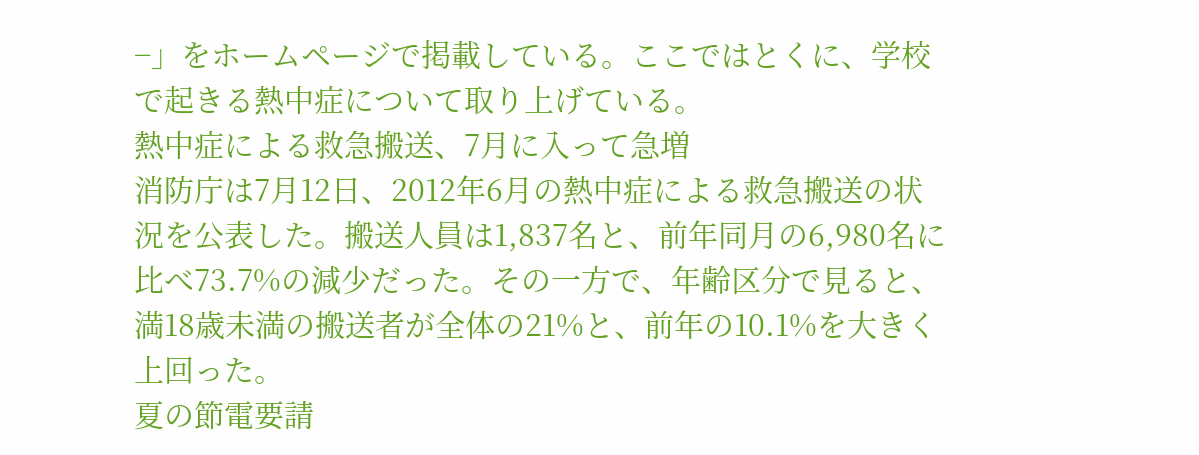−」をホームページで掲載している。ここではとくに、学校で起きる熱中症について取り上げている。
熱中症による救急搬送、7月に入って急増
消防庁は7月12日、2012年6月の熱中症による救急搬送の状況を公表した。搬送人員は1,837名と、前年同月の6,980名に比べ73.7%の減少だった。その一方で、年齢区分で見ると、満18歳未満の搬送者が全体の21%と、前年の10.1%を大きく上回った。
夏の節電要請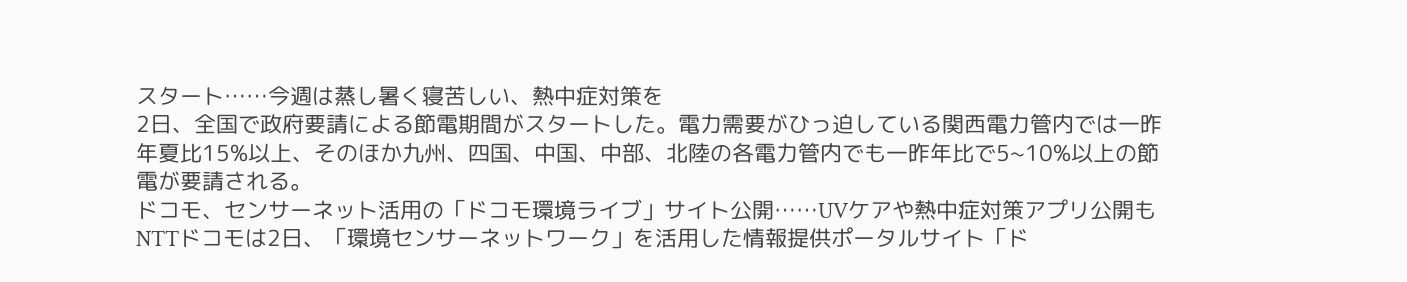スタート……今週は蒸し暑く寝苦しい、熱中症対策を
2日、全国で政府要請による節電期間がスタートした。電力需要がひっ迫している関西電力管内では一昨年夏比15%以上、そのほか九州、四国、中国、中部、北陸の各電力管内でも一昨年比で5~10%以上の節電が要請される。
ドコモ、センサーネット活用の「ドコモ環境ライブ」サイト公開……UVケアや熱中症対策アプリ公開も
NTTドコモは2日、「環境センサーネットワーク」を活用した情報提供ポータルサイト「ド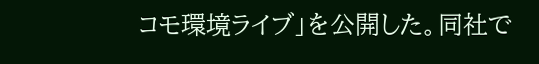コモ環境ライブ」を公開した。同社で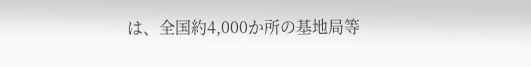は、全国約4,000か所の基地局等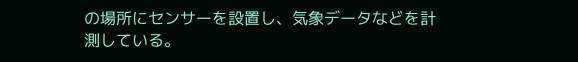の場所にセンサーを設置し、気象データなどを計測している。